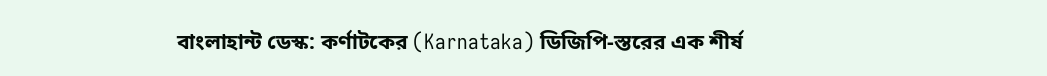বাংলাহান্ট ডেস্ক: কর্ণাটকের (Karnataka) ডিজিপি-স্তরের এক শীর্ষ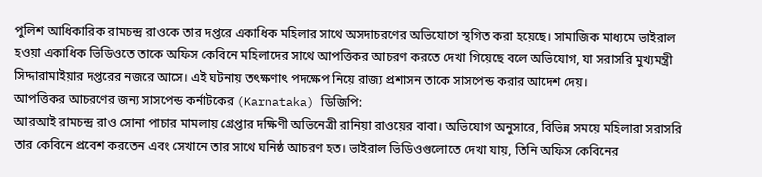পুলিশ আধিকারিক রামচন্দ্র রাওকে তার দপ্তরে একাধিক মহিলার সাথে অসদাচরণের অভিযোগে স্থগিত করা হয়েছে। সামাজিক মাধ্যমে ভাইরাল হওয়া একাধিক ভিডিওতে তাকে অফিস কেবিনে মহিলাদের সাথে আপত্তিকর আচরণ করতে দেখা গিয়েছে বলে অভিযোগ, যা সরাসরি মুখ্যমন্ত্রী সিদ্দারামাইয়ার দপ্তরের নজরে আসে। এই ঘটনায় তৎক্ষণাৎ পদক্ষেপ নিয়ে রাজ্য প্রশাসন তাকে সাসপেন্ড করার আদেশ দেয়।
আপত্তিকর আচরণের জন্য সাসপেন্ড কর্নাটকের (Karnataka) ডিজিপি:
আরআই রামচন্দ্র রাও সোনা পাচার মামলায় গ্রেপ্তার দক্ষিণী অভিনেত্রী রানিয়া রাওয়ের বাবা। অভিযোগ অনুসারে, বিভিন্ন সময়ে মহিলারা সরাসরি তার কেবিনে প্রবেশ করতেন এবং সেখানে তার সাথে ঘনিষ্ঠ আচরণ হত। ভাইরাল ভিডিওগুলোতে দেখা যায়, তিনি অফিস কেবিনের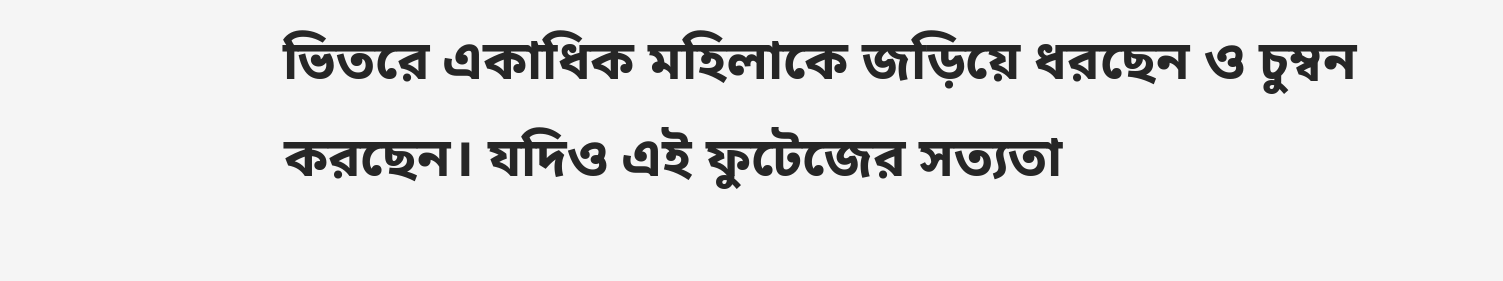ভিতরে একাধিক মহিলাকে জড়িয়ে ধরছেন ও চুম্বন করছেন। যদিও এই ফুটেজের সত্যতা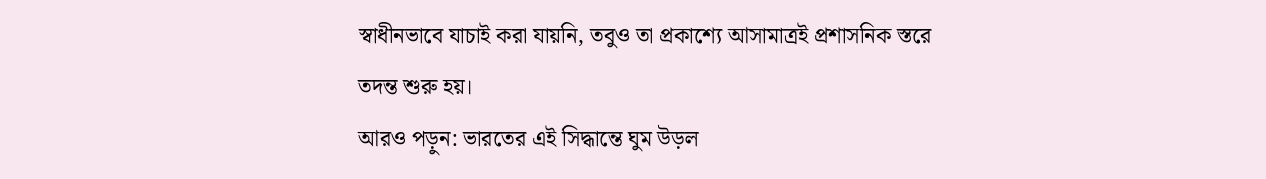স্বাধীনভাবে যাচাই করা যায়নি, তবুও তা প্রকাশ্যে আসামাত্রই প্রশাসনিক স্তরে তদন্ত শুরু হয়।
আরও পড়ুন: ভারতের এই সিদ্ধান্তে ঘুম উড়ল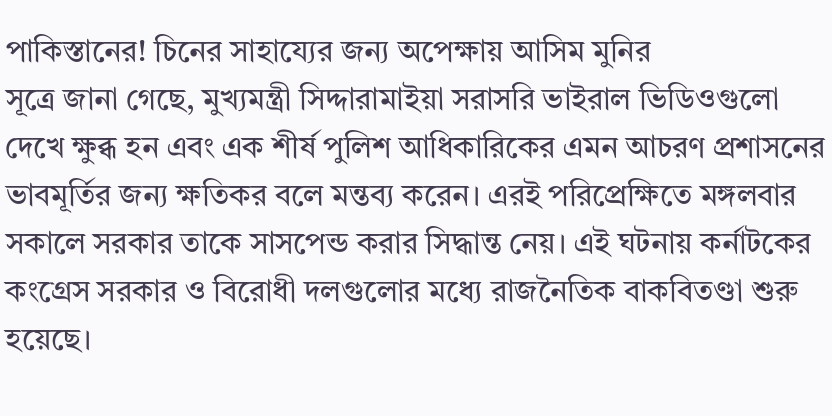পাকিস্তানের! চিনের সাহায্যের জন্য অপেক্ষায় আসিম মুনির
সূত্রে জানা গেছে, মুখ্যমন্ত্রী সিদ্দারামাইয়া সরাসরি ভাইরাল ভিডিওগুলো দেখে ক্ষুব্ধ হন এবং এক শীর্ষ পুলিশ আধিকারিকের এমন আচরণ প্রশাসনের ভাবমূর্তির জন্য ক্ষতিকর বলে মন্তব্য করেন। এরই পরিপ্রেক্ষিতে মঙ্গলবার সকালে সরকার তাকে সাসপেন্ড করার সিদ্ধান্ত নেয়। এই ঘটনায় কর্নাটকের কংগ্রেস সরকার ও বিরোধী দলগুলোর মধ্যে রাজনৈতিক বাকবিতণ্ডা শুরু হয়েছে।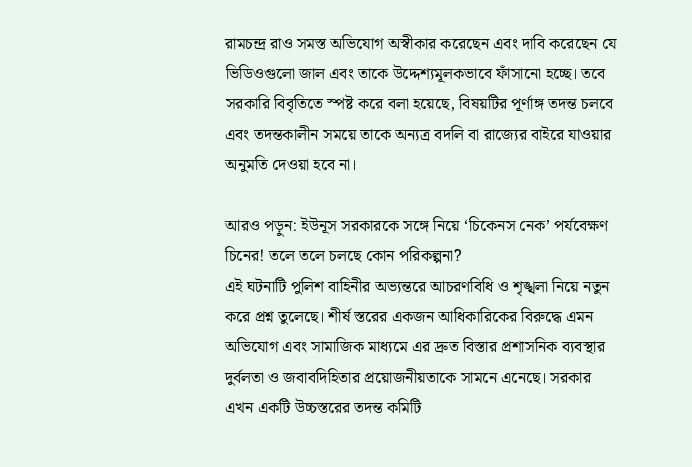রামচন্দ্র রাও সমস্ত অভিযোগ অস্বীকার করেছেন এবং দাবি করেছেন যে ভিডিওগুলো জাল এবং তাকে উদ্দেশ্যমূলকভাবে ফাঁসানো হচ্ছে। তবে সরকারি বিবৃতিতে স্পষ্ট করে বলা হয়েছে, বিষয়টির পূর্ণাঙ্গ তদন্ত চলবে এবং তদন্তকালীন সময়ে তাকে অন্যত্র বদলি বা রাজ্যের বাইরে যাওয়ার অনুমতি দেওয়া হবে না।

আরও পড়ুন: ইউনূস সরকারকে সঙ্গে নিয়ে ‘চিকেনস নেক’ পর্যবেক্ষণ চিনের! তলে তলে চলছে কোন পরিকল্পনা?
এই ঘটনাটি পুলিশ বাহিনীর অভ্যন্তরে আচরণবিধি ও শৃঙ্খলা নিয়ে নতুন করে প্রশ্ন তুলেছে। শীর্ষ স্তরের একজন আধিকারিকের বিরুদ্ধে এমন অভিযোগ এবং সামাজিক মাধ্যমে এর দ্রুত বিস্তার প্রশাসনিক ব্যবস্থার দুর্বলতা ও জবাবদিহিতার প্রয়োজনীয়তাকে সামনে এনেছে। সরকার এখন একটি উচ্চস্তরের তদন্ত কমিটি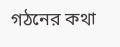গঠনের কথা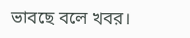ভাবছে বলে খবর।